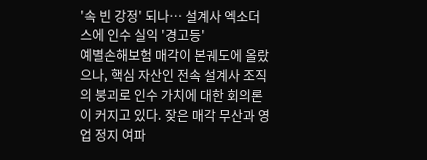'속 빈 강정' 되나… 설계사 엑소더스에 인수 실익 '경고등'
예별손해보험 매각이 본궤도에 올랐으나, 핵심 자산인 전속 설계사 조직의 붕괴로 인수 가치에 대한 회의론이 커지고 있다. 잦은 매각 무산과 영업 정지 여파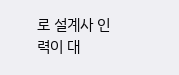로 설계사 인력이 대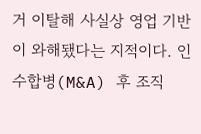거 이탈해 사실상 영업 기반이 와해됐다는 지적이다. 인수합병(M&A) 후 조직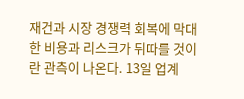재건과 시장 경쟁력 회복에 막대한 비용과 리스크가 뒤따를 것이란 관측이 나온다. 13일 업계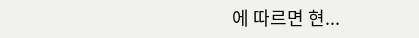에 따르면 현...